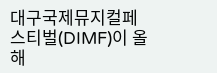대구국제뮤지컬페스티벌(DIMF)이 올해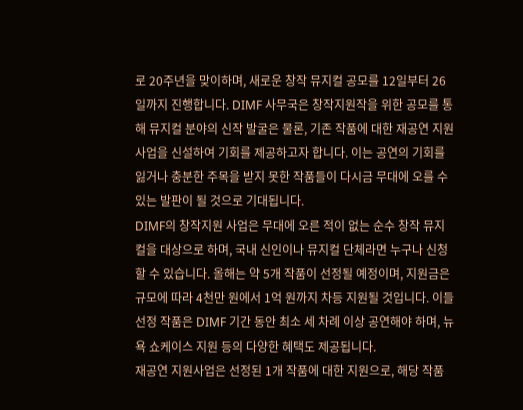로 20주년을 맞이하며, 새로운 창작 뮤지컬 공모를 12일부터 26일까지 진행합니다. DIMF 사무국은 창작지원작을 위한 공모를 통해 뮤지컬 분야의 신작 발굴은 물론, 기존 작품에 대한 재공연 지원사업을 신설하여 기회를 제공하고자 합니다. 이는 공연의 기회를 잃거나 충분한 주목을 받지 못한 작품들이 다시금 무대에 오를 수 있는 발판이 될 것으로 기대됩니다.
DIMF의 창작지원 사업은 무대에 오른 적이 없는 순수 창작 뮤지컬을 대상으로 하며, 국내 신인이나 뮤지컬 단체라면 누구나 신청할 수 있습니다. 올해는 약 5개 작품이 선정될 예정이며, 지원금은 규모에 따라 4천만 원에서 1억 원까지 차등 지원될 것입니다. 이들 선정 작품은 DIMF 기간 동안 최소 세 차례 이상 공연해야 하며, 뉴욕 쇼케이스 지원 등의 다양한 혜택도 제공됩니다.
재공연 지원사업은 선정된 1개 작품에 대한 지원으로, 해당 작품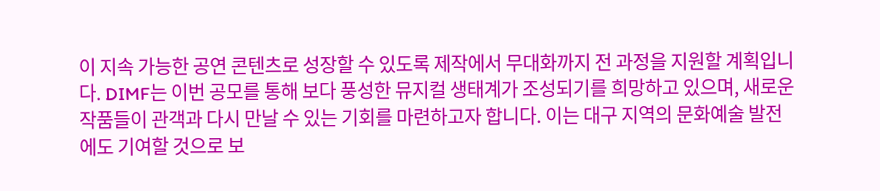이 지속 가능한 공연 콘텐츠로 성장할 수 있도록 제작에서 무대화까지 전 과정을 지원할 계획입니다. DIMF는 이번 공모를 통해 보다 풍성한 뮤지컬 생태계가 조성되기를 희망하고 있으며, 새로운 작품들이 관객과 다시 만날 수 있는 기회를 마련하고자 합니다. 이는 대구 지역의 문화예술 발전에도 기여할 것으로 보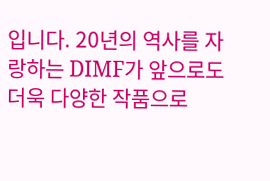입니다. 20년의 역사를 자랑하는 DIMF가 앞으로도 더욱 다양한 작품으로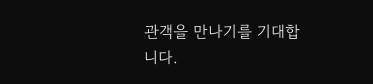관객을 만나기를 기대합니다.